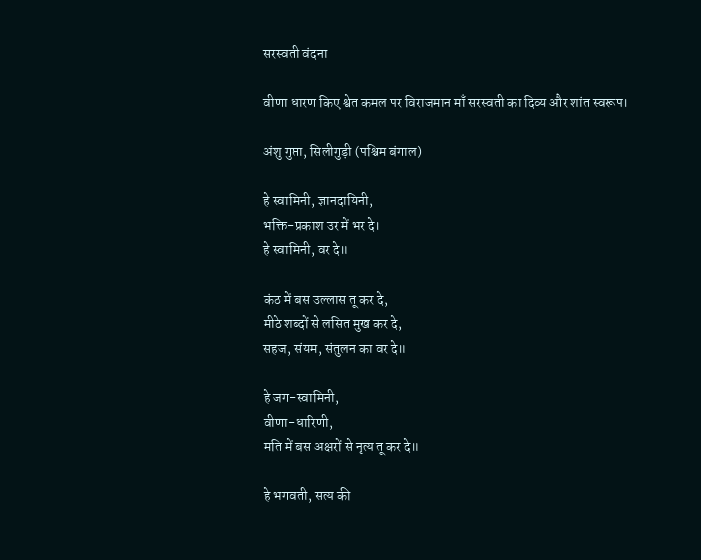सरस्वती वंदना

वीणा धारण किए श्वेत कमल पर विराजमान माँ सरस्वती का दिव्य और शांत स्वरूप।

अंशु गुप्ता, सिलीगुड़ी (पश्चिम बंगाल)

हे स्वामिनी, ज्ञानदायिनी,
भक्ति-प्रकाश उर में भर दे।
हे स्वामिनी, वर दे॥

कंठ में बस उल्लास तू कर दे,
मीठे शब्दों से लसित मुख कर दे,
सहज, संयम, संतुलन का वर दे॥

हे जग-स्वामिनी,
वीणा-धारिणी,
मति में बस अक्षरों से नृत्य तू कर दे॥

हे भगवती, सत्य की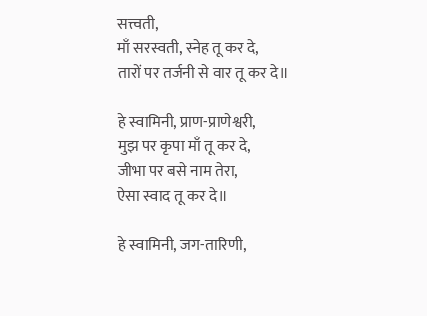सत्त्वती,
माँ सरस्वती, स्नेह तू कर दे,
तारों पर तर्जनी से वार तू कर दे॥

हे स्वामिनी, प्राण-प्राणेश्वरी,
मुझ पर कृपा माँ तू कर दे,
जीभा पर बसे नाम तेरा,
ऐसा स्वाद तू कर दे॥

हे स्वामिनी, जग-तारिणी,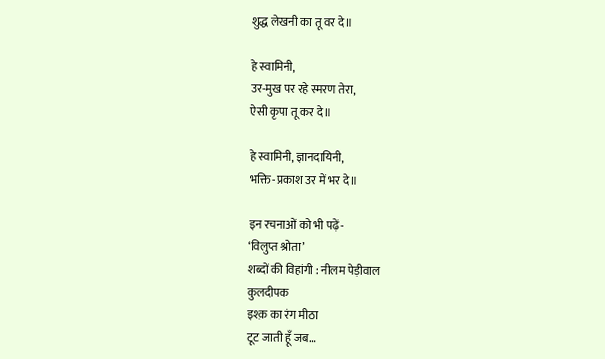शुद्ध लेखनी का तू वर दे॥

हे स्वामिनी,
उर-मुख पर रहे स्मरण तेरा,
ऐसी कृपा तू कर दे॥

हे स्वामिनी, ज्ञानदायिनी,
भक्ति-प्रकाश उर में भर दे॥

इन रचनाओं को भी पढ़ें-
‘विलुप्त श्रोता’
शब्दों की विहांगी : नीलम पेड़ीवाल
कुलदीपक
इश्क़ का रंग मीठा
टूट जाती हूँ जब…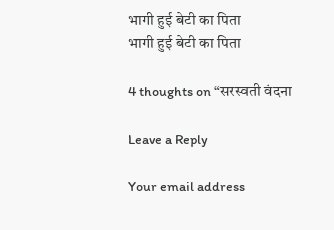भागी हुई बेटी का पिता
भागी हुई बेटी का पिता

4 thoughts on “सरस्वती वंदना

Leave a Reply

Your email address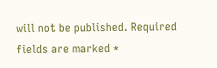will not be published. Required fields are marked *